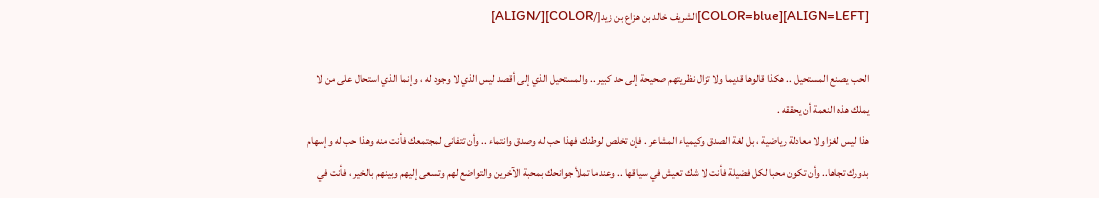[ALIGN=LEFT][COLOR=blue]الشريف خالد بن هزاع بن زيد[/COLOR][/ALIGN]

الحب يصنع المستحيل .. هكذا قالوها قديما ولا تزال نظريتهم صحيحة إلى حد كبير .. والمستحيل الذي إلى أقصد ليس الذي لا وجود له ، وإنما الذي استحال على من لا يملك هذه النعمة أن يحققه .
هذا ليس لغزا ولا معادلة رياضية ، بل لغة الصدق وكيمياء المشاعر . فإن تخلص لوطنك فهذا حب له وصدق وانتماء .. وأن تتفانى لمجتمعك فأنت منه وهذا حب له وإسهام بدورك تجاها.. وأن تكون محبا لكل فضيلة فأنت لا شك تعيش في سياقها .. وعندما تملأ جوانحك بمحبة الآخرين والتواضع لهم وتسعى إليهم وبينهم بالخير ، فأنت في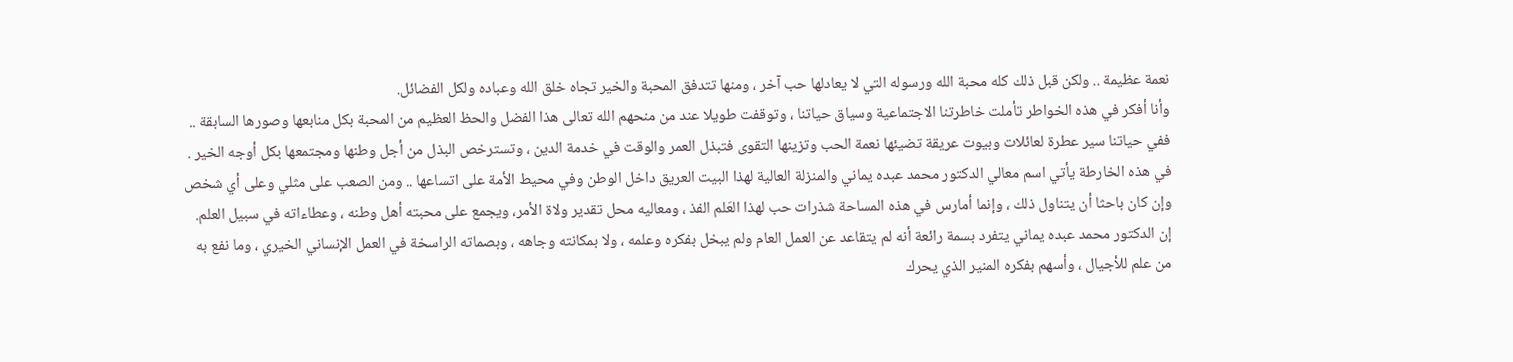نعمة عظيمة .. ولكن قبل ذلك كله محبة الله ورسوله التي لا يعادلها حب آخر ، ومنها تتدفق المحبة والخير تجاه خلق الله وعباده ولكل الفضائل.
وأنا أفكر في هذه الخواطر تأملت خاطرتنا الاجتماعية وسياق حياتنا ، وتوقفت طويلا عند من منحهم الله تعالى هذا الفضل والحظ العظيم من المحبة بكل منابعها وصورها السابقة .. ففي حياتنا سير عطرة لعائلات وبيوت عريقة تضيئها نعمة الحب وتزينها التقوى فتبذل العمر والوقت في خدمة الدين ، وتسترخص البذل من أجل وطنها ومجتمعها بكل أوجه الخير .
في هذه الخارطة يأتي اسم معالي الدكتور محمد عبده يماني والمنزلة العالية لهذا البيت العريق داخل الوطن وفي محيط الأمة على اتساعها .. ومن الصعب على مثلي وعلى أي شخص وإن كان باحثا أن يتناول ذلك ، وإنما أمارس في هذه المساحة شذرات حب لهذا العَلم الفذ ، ومعاليه محل تقدير ولاة الأمر، ويجمع على محبته أهل وطنه ، وعطاءاته في سبيل العلم.
إن الدكتور محمد عبده يماني يتفرد بسمة رائعة أنه لم يتقاعد عن العمل العام ولم يبخل بفكره وعلمه ، ولا بمكانته وجاهه ، وبصماته الراسخة في العمل الإنساني الخيري ، وما نفع به من علم للأجيال ، وأسهم بفكره المنير الذي يحرك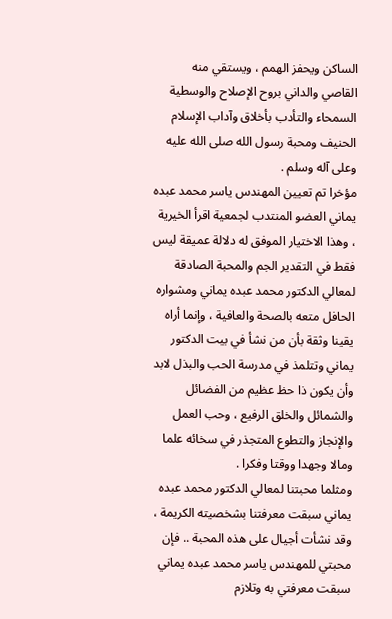الساكن ويحفز الهمم ، ويستقي منه القاصي والداني بروح الإصلاح والوسطية السمحاء والتأدب بأخلاق وآداب الإسلام الحنيف ومحبة رسول الله صلى الله عليه وعلى آله وسلم .
مؤخرا تم تعيين المهندس ياسر محمد عبده يماني العضو المنتدب لجمعية اقرأ الخيرية ، وهذا الاختيار الموفق له دلالة عميقة ليس فقط في التقدير الجم والمحبة الصادقة لمعالي الدكتور محمد عبده يماني ومشواره الحافل متعه بالصحة والعافية ، وإنما أراه يقينا وثقة بأن من نشأ في بيت الدكتور يماني وتتلمذ في مدرسة الحب والبذل لابد وأن يكون ذا حظ عظيم من الفضائل والشمائل والخلق الرفيع ، وحب العمل والإنجاز والتطوع المتجذر في سخائه علما ومالا وجهدا ووقتا وفكرا .
ومثلما محبتنا لمعالي الدكتور محمد عبده يماني سبقت معرفتنا بشخصيته الكريمة ، وقد نشأت أجيال على هذه المحبة .. فإن محبتي للمهندس ياسر محمد عبده يماني سبقت معرفتي به وتلازم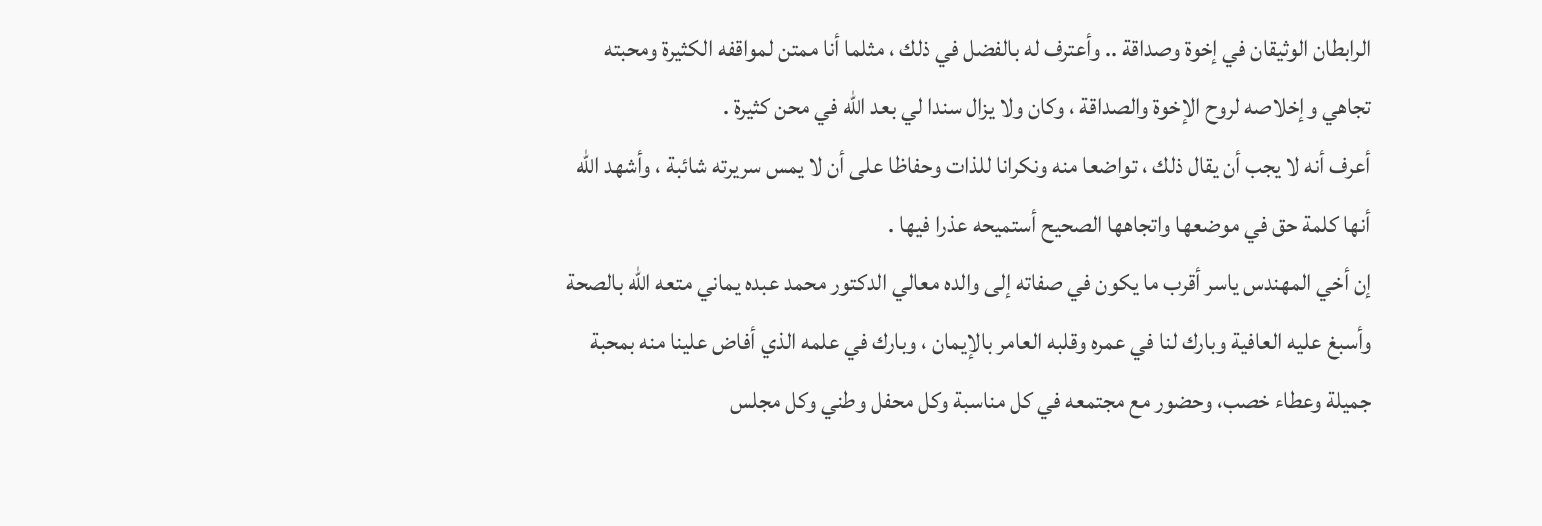الرابطان الوثيقان في إخوة وصداقة .. وأعترف له بالفضل في ذلك ، مثلما أنا ممتن لمواقفه الكثيرة ومحبته تجاهي وإخلاصه لروح الإخوة والصداقة ، وكان ولا يزال سندا لي بعد الله في محن كثيرة .
أعرف أنه لا يجب أن يقال ذلك ، تواضعا منه ونكرانا للذات وحفاظا على أن لا يمس سريرته شائبة ، وأشهد الله أنها كلمة حق في موضعها واتجاهها الصحيح أستميحه عذرا فيها .
إن أخي المهندس ياسر أقرب ما يكون في صفاته إلى والده معالي الدكتور محمد عبده يماني متعه الله بالصحة وأسبغ عليه العافية وبارك لنا في عمره وقلبه العامر بالإيمان ، وبارك في علمه الذي أفاض علينا منه بمحبة جميلة وعطاء خصب، وحضور مع مجتمعه في كل مناسبة وكل محفل وطني وكل مجلس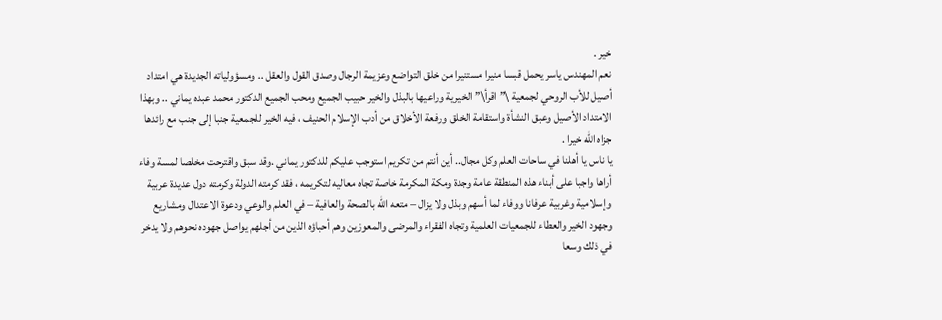خير .
نعم المهندس ياسر يحمل قبسا منيرا مستنيرا من خلق التواضع وعزيمة الرجال وصدق القول والعقل .. ومسؤولياته الجديدة هي امتداد أصيل للأب الروحي لجمعية \”اقرأ\” الخيرية وراعيها بالبذل والخير حبيب الجميع ومحب الجميع الدكتور محمد عبده يماني .. وبهذا الامتداد الأصيل وعبق النشأة واستقامة الخلق ورفعة الأخلاق من أدب الإسلام الحنيف ، فيه الخير للجمعية جنبا إلى جنب مع رائدها جزاه الله خيرا .
يا ناس يا أهلنا في ساحات العلم وكل مجال.. أين أنتم من تكريم استوجب عليكم للدكتور يماني .وقد سبق واقترحت مخلصا لمسة وفاء أراها واجبا على أبناء هذه المنطقة عامة وجدة ومكة المكرمة خاصة تجاه معاليه لتكريمه ، فقد كرمته الدولة وكرمته دول عديدة عربية وإسلامية وغربية عرفانا ووفاء لما أسهم وبذل ولا يزال – متعه الله بالصحة والعافية – في العلم والوعي ودعوة الاعتدال ومشاريع وجهود الخير والعطاء للجمعيات العلمية وتجاه الفقراء والمرضى والمعوزين وهم أحباؤه الذين من أجلهم يواصل جهوده نحوهم ولا يدخر في ذلك وسعا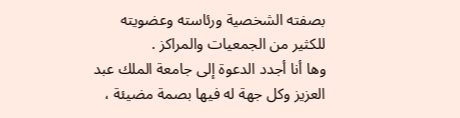بصفته الشخصية ورئاسته وعضويته للكثير من الجمعيات والمراكز .
وها أنا أجدد الدعوة إلى جامعة الملك عبد العزيز وكل جهة له فيها بصمة مضيئة ،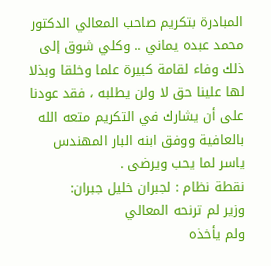المبادرة بتكريم صاحب المعالي الدكتور محمد عبده يماني .. وكلي شوق إلى ذلك وفاء لقامة كبيرة علما وخلقا وبذلا لها علينا حق لا ولن يطلبه ، فقد عودنا على أن يشارك في التكريم متعه الله بالعافية ووفق ابنه البار المهندس ياسر لما يحب ويرضى .
نقطة نظام : لجبران خليل جبران:
وزير لم ترنحه المعالي
ولم يأخذه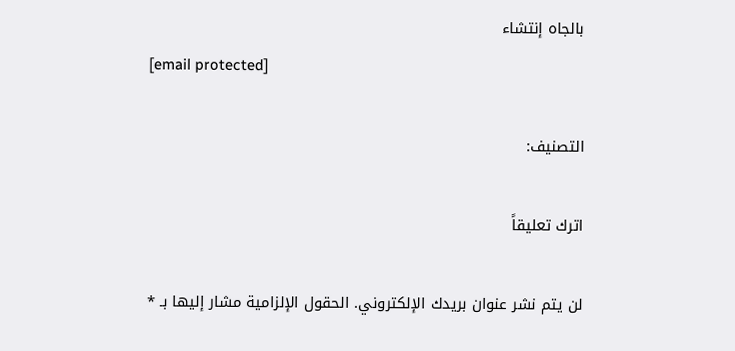بالجاه إنتشاء
[email protected]

التصنيف:

اترك تعليقاً

لن يتم نشر عنوان بريدك الإلكتروني. الحقول الإلزامية مشار إليها بـ *